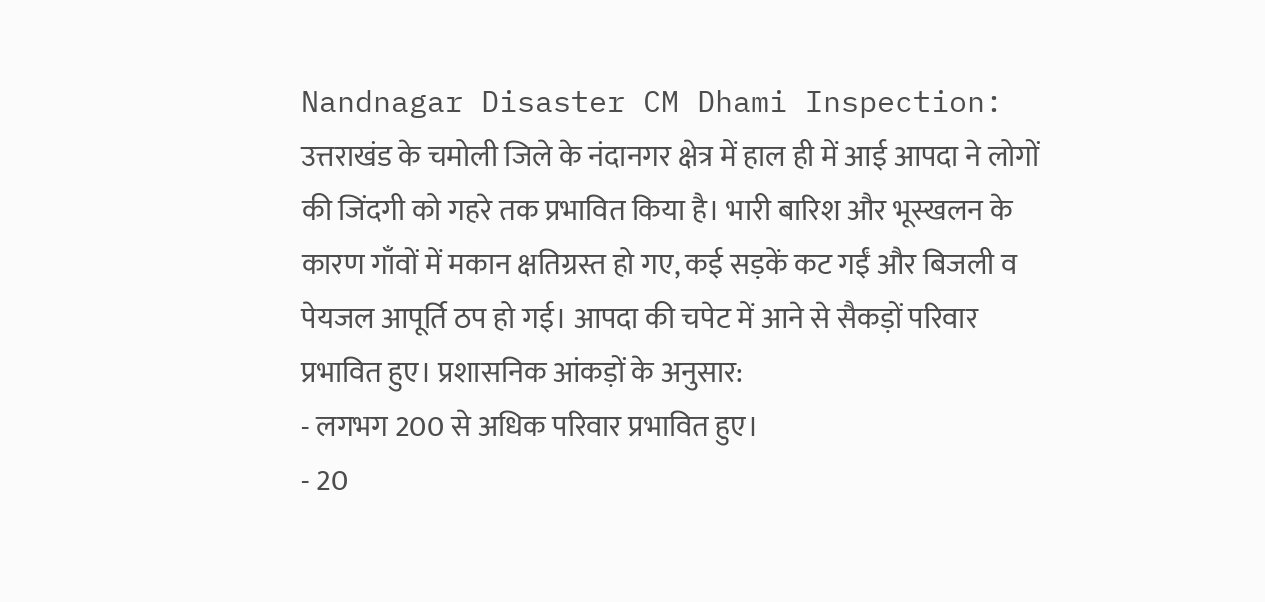Nandnagar Disaster CM Dhami Inspection: उत्तराखंड के चमोली जिले के नंदानगर क्षेत्र में हाल ही में आई आपदा ने लोगों की जिंदगी को गहरे तक प्रभावित किया है। भारी बारिश और भूस्खलन के कारण गाँवों में मकान क्षतिग्रस्त हो गए, कई सड़कें कट गईं और बिजली व पेयजल आपूर्ति ठप हो गई। आपदा की चपेट में आने से सैकड़ों परिवार प्रभावित हुए। प्रशासनिक आंकड़ों के अनुसार:
- लगभग 200 से अधिक परिवार प्रभावित हुए।
- 20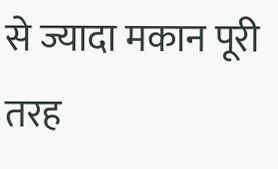से ज्यादा मकान पूरी तरह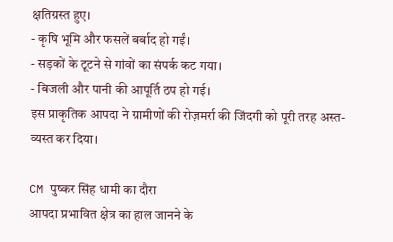क्षतिग्रस्त हुए।
- कृषि भूमि और फसलें बर्बाद हो गईं।
- सड़कों के टूटने से गांवों का संपर्क कट गया।
- बिजली और पानी की आपूर्ति ठप हो गई।
इस प्राकृतिक आपदा ने ग्रामीणों की रोज़मर्रा की जिंदगी को पूरी तरह अस्त-व्यस्त कर दिया।

CM पुष्कर सिंह धामी का दौरा
आपदा प्रभावित क्षेत्र का हाल जानने के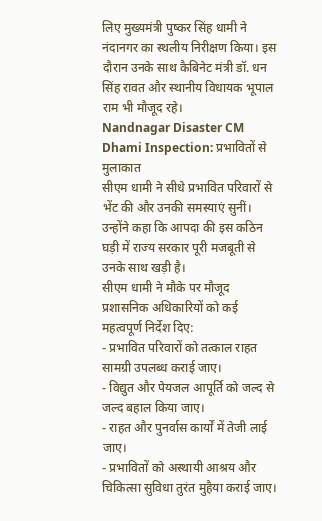लिए मुख्यमंत्री पुष्कर सिंह धामी ने नंदानगर का स्थलीय निरीक्षण किया। इस दौरान उनके साथ कैबिनेट मंत्री डॉ. धन सिंह रावत और स्थानीय विधायक भूपाल राम भी मौजूद रहे।
Nandnagar Disaster CM Dhami Inspection: प्रभावितों से मुलाकात
सीएम धामी ने सीधे प्रभावित परिवारों से भेंट की और उनकी समस्याएं सुनीं। उन्होंने कहा कि आपदा की इस कठिन घड़ी में राज्य सरकार पूरी मजबूती से उनके साथ खड़ी है।
सीएम धामी ने मौके पर मौजूद प्रशासनिक अधिकारियों को कई महत्वपूर्ण निर्देश दिए:
- प्रभावित परिवारों को तत्काल राहत सामग्री उपलब्ध कराई जाए।
- विद्युत और पेयजल आपूर्ति को जल्द से जल्द बहाल किया जाए।
- राहत और पुनर्वास कार्यों में तेजी लाई जाए।
- प्रभावितों को अस्थायी आश्रय और चिकित्सा सुविधा तुरंत मुहैया कराई जाए।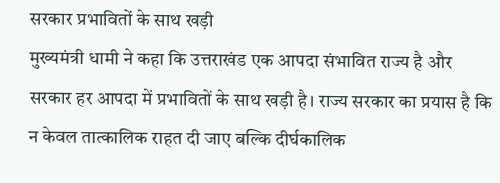सरकार प्रभावितों के साथ खड़ी
मुख्यमंत्री धामी ने कहा कि उत्तराखंड एक आपदा संभावित राज्य है और सरकार हर आपदा में प्रभावितों के साथ खड़ी है। राज्य सरकार का प्रयास है कि न केवल तात्कालिक राहत दी जाए बल्कि दीर्घकालिक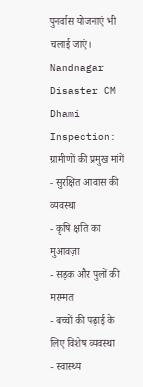पुनर्वास योजनाएं भी चलाई जाएं।
Nandnagar Disaster CM Dhami Inspection: ग्रामीणों की प्रमुख मांगें
- सुरक्षित आवास की व्यवस्था
- कृषि क्षति का मुआवज़ा
- सड़क और पुलों की मरम्मत
- बच्चों की पढ़ाई के लिए विशेष व्यवस्था
- स्वास्थ्य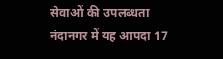सेवाओं की उपलब्धता
नंदानगर में यह आपदा 17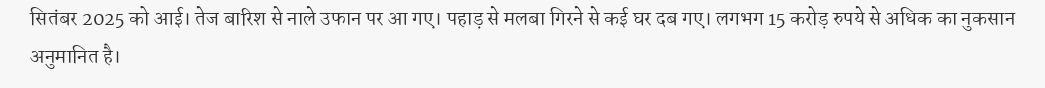सितंबर 2025 को आई। तेज बारिश से नाले उफान पर आ गए। पहाड़ से मलबा गिरने से कई घर दब गए। लगभग 15 करोड़ रुपये से अधिक का नुकसान अनुमानित है।